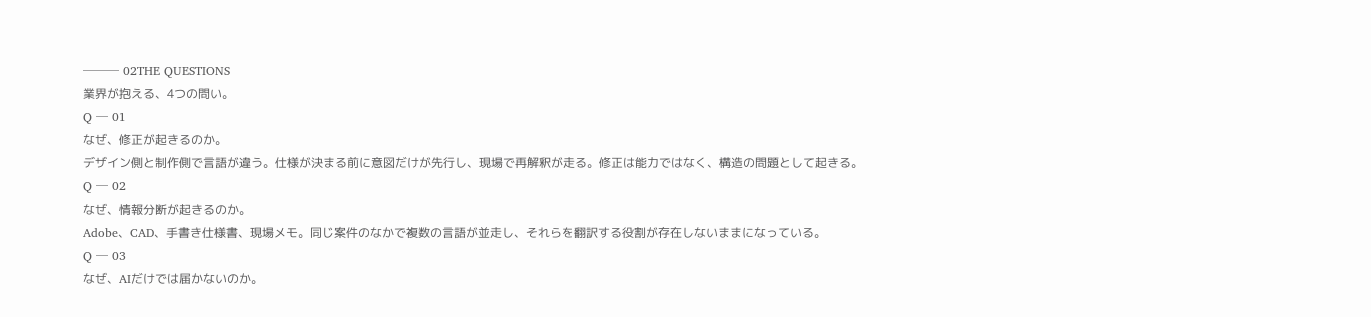─── 02THE QUESTIONS
業界が抱える、4つの問い。
Q ─ 01
なぜ、修正が起きるのか。
デザイン側と制作側で言語が違う。仕様が決まる前に意図だけが先行し、現場で再解釈が走る。修正は能力ではなく、構造の問題として起きる。
Q ─ 02
なぜ、情報分断が起きるのか。
Adobe、CAD、手書き仕様書、現場メモ。同じ案件のなかで複数の言語が並走し、それらを翻訳する役割が存在しないままになっている。
Q ─ 03
なぜ、AIだけでは届かないのか。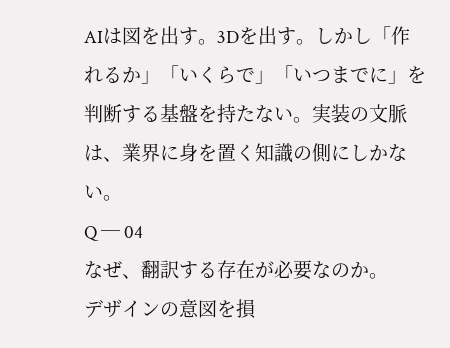AIは図を出す。3Dを出す。しかし「作れるか」「いくらで」「いつまでに」を判断する基盤を持たない。実装の文脈は、業界に身を置く知識の側にしかない。
Q ─ 04
なぜ、翻訳する存在が必要なのか。
デザインの意図を損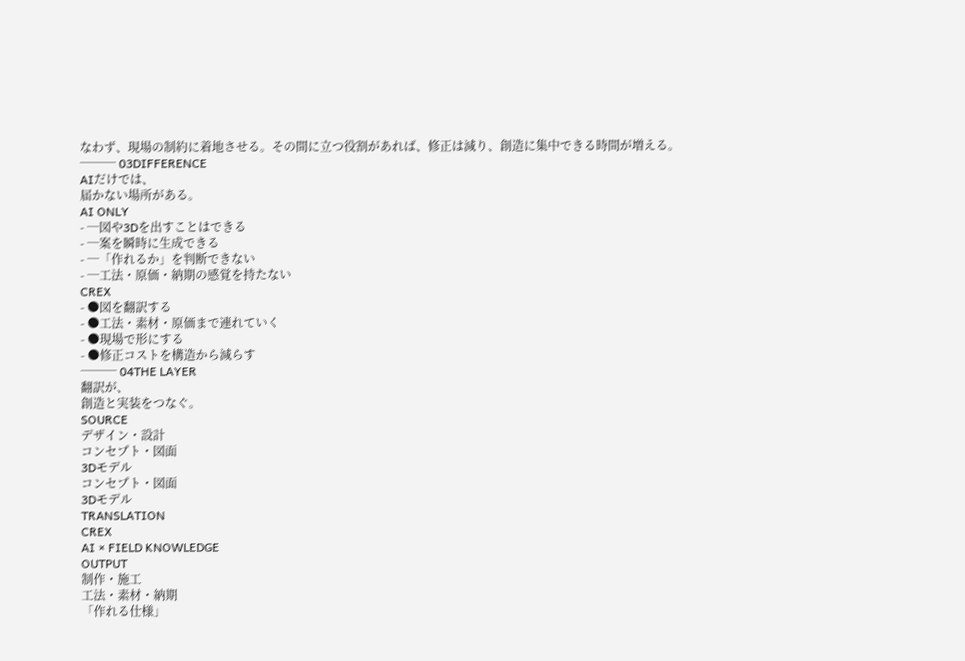なわず、現場の制約に着地させる。その間に立つ役割があれば、修正は減り、創造に集中できる時間が増える。
─── 03DIFFERENCE
AIだけでは、
届かない場所がある。
AI ONLY
- ─図や3Dを出すことはできる
- ─案を瞬時に生成できる
- ─「作れるか」を判断できない
- ─工法・原価・納期の感覚を持たない
CREX
- ●図を翻訳する
- ●工法・素材・原価まで連れていく
- ●現場で形にする
- ●修正コストを構造から減らす
─── 04THE LAYER
翻訳が、
創造と実装をつなぐ。
SOURCE
デザイン・設計
コンセプト・図面
3Dモデル
コンセプト・図面
3Dモデル
TRANSLATION
CREX
AI × FIELD KNOWLEDGE
OUTPUT
制作・施工
工法・素材・納期
「作れる仕様」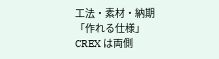工法・素材・納期
「作れる仕様」
CREX は両側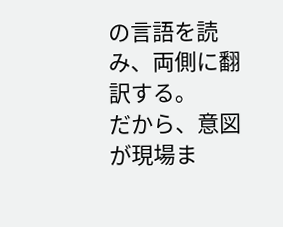の言語を読み、両側に翻訳する。
だから、意図が現場ま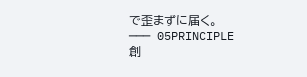で歪まずに届く。
─── 05PRINCIPLE
創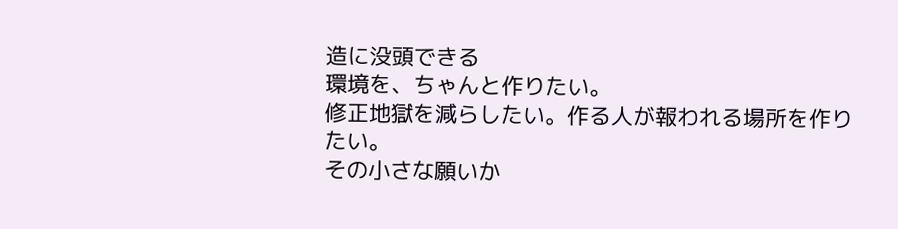造に没頭できる
環境を、ちゃんと作りたい。
修正地獄を減らしたい。作る人が報われる場所を作りたい。
その小さな願いか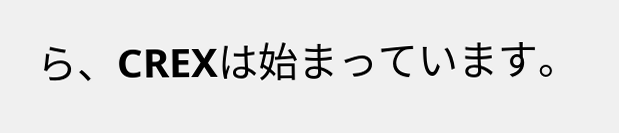ら、CREXは始まっています。